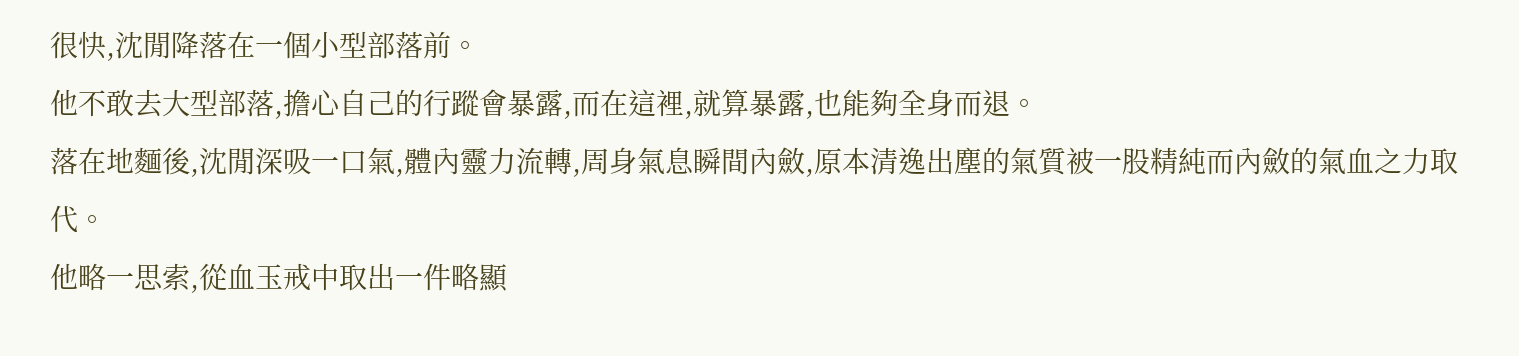很快,沈閒降落在一個小型部落前。
他不敢去大型部落,擔心自己的行蹤會暴露,而在這裡,就算暴露,也能夠全身而退。
落在地麵後,沈閒深吸一口氣,體內靈力流轉,周身氣息瞬間內斂,原本清逸出塵的氣質被一股精純而內斂的氣血之力取代。
他略一思索,從血玉戒中取出一件略顯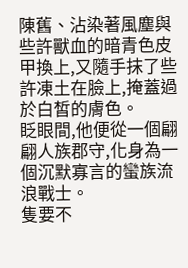陳舊、沾染著風塵與些許獸血的暗青色皮甲換上,又隨手抹了些許凍土在臉上,掩蓋過於白皙的膚色。
眨眼間,他便從一個翩翩人族郡守,化身為一個沉默寡言的蠻族流浪戰士。
隻要不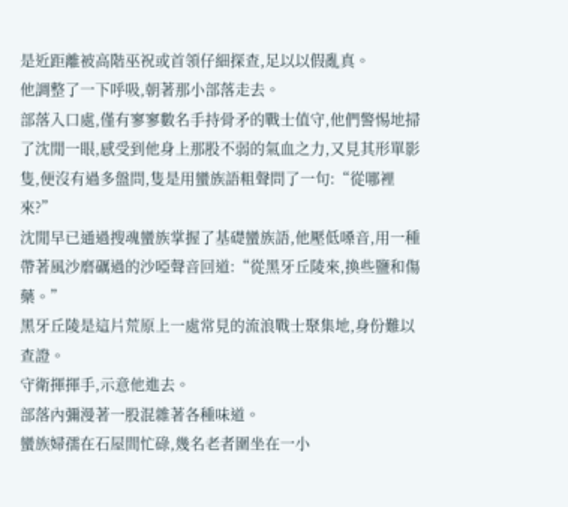是近距離被高階巫祝或首領仔細探查,足以以假亂真。
他調整了一下呼吸,朝著那小部落走去。
部落入口處,僅有寥寥數名手持骨矛的戰士值守,他們警惕地掃了沈閒一眼,感受到他身上那股不弱的氣血之力,又見其形單影隻,便沒有過多盤問,隻是用蠻族語粗聲問了一句:“從哪裡來?”
沈閒早已通過搜魂蠻族掌握了基礎蠻族語,他壓低嗓音,用一種帶著風沙磨礪過的沙啞聲音回道:“從黑牙丘陵來,換些鹽和傷藥。”
黑牙丘陵是這片荒原上一處常見的流浪戰士聚集地,身份難以查證。
守衛揮揮手,示意他進去。
部落內彌漫著一股混雜著各種味道。
蠻族婦孺在石屋間忙碌,幾名老者圍坐在一小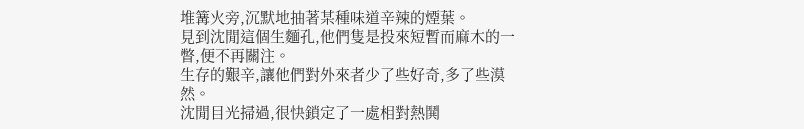堆篝火旁,沉默地抽著某種味道辛辣的煙葉。
見到沈閒這個生麵孔,他們隻是投來短暫而麻木的一瞥,便不再關注。
生存的艱辛,讓他們對外來者少了些好奇,多了些漠然。
沈閒目光掃過,很快鎖定了一處相對熱鬨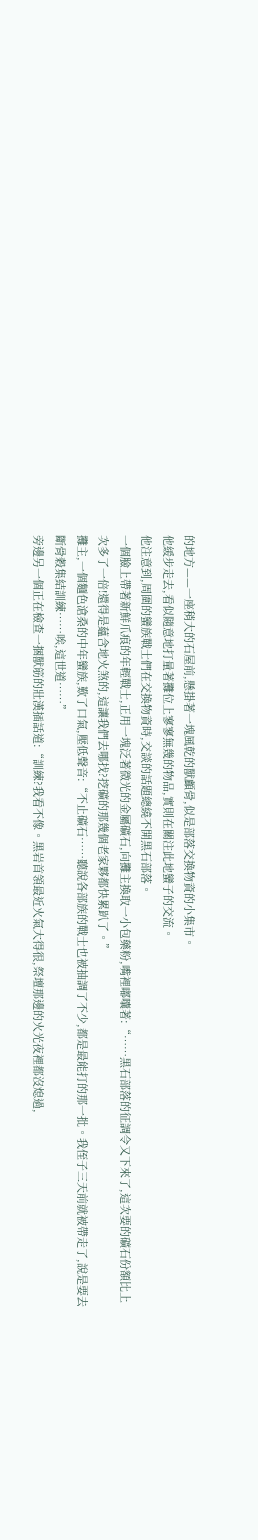的地方——一座稍大的石屋前,懸掛著一塊風乾的獸顱骨,似是部落交換物資的小集市。
他緩步走去,看似隨意地打量著攤位上寥寥無幾的物品,實則在關注此地蠻子的交流。
他注意到,周圍的蠻族戰士們在交換物資時,交談的話題總繞不開黑石部落。
一個臉上帶著新鮮爪痕的年輕戰士,正用一塊泛著微光的金屬礦石,向攤主換取一小包藥粉,嘴裡嘟囔著:“……黑石部落的征調令又下來了,這次要的礦石份額比上次多了一倍!還得是蘊含地火煞的,這讓我們去哪找?挖礦的那幾個老家夥都快累趴了。”
攤主,一個麵色滄桑的中年蠻族,歎了口氣,壓低聲音:“不止礦石……聽說各部族的戰士也被抽調了不少,都是最能打的那一批。我侄子三天前就被帶走了,說是要去斷骨穀集結訓練……唉,這世道……”
旁邊另一個正在檢查一捆獸筋的壯漢插話道:“訓練?我看不像。黑岩首領最近火氣大得很,祭壇那邊的火光夜裡都沒熄過,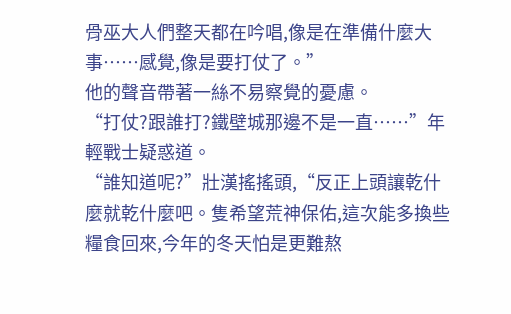骨巫大人們整天都在吟唱,像是在準備什麼大事……感覺,像是要打仗了。”
他的聲音帶著一絲不易察覺的憂慮。
“打仗?跟誰打?鐵壁城那邊不是一直……”年輕戰士疑惑道。
“誰知道呢?”壯漢搖搖頭,“反正上頭讓乾什麼就乾什麼吧。隻希望荒神保佑,這次能多換些糧食回來,今年的冬天怕是更難熬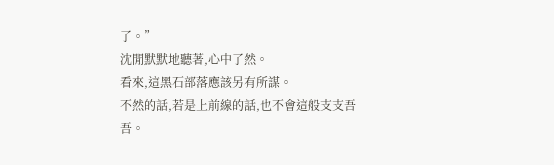了。”
沈閒默默地聽著,心中了然。
看來,這黑石部落應該另有所謀。
不然的話,若是上前線的話,也不會這般支支吾吾。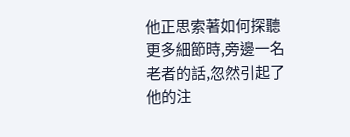他正思索著如何探聽更多細節時,旁邊一名老者的話,忽然引起了他的注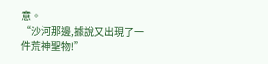意。
“沙河那邊,據說又出現了一件荒神聖物!”